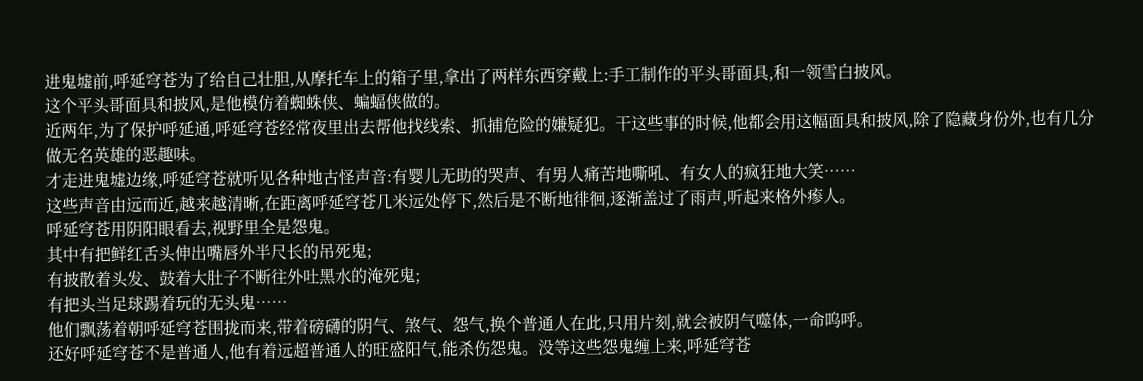进鬼墟前,呼延穹苍为了给自己壮胆,从摩托车上的箱子里,拿出了两样东西穿戴上:手工制作的平头哥面具,和一领雪白披风。
这个平头哥面具和披风,是他模仿着蜘蛛侠、蝙蝠侠做的。
近两年,为了保护呼延通,呼延穹苍经常夜里出去帮他找线索、抓捕危险的嫌疑犯。干这些事的时候,他都会用这幅面具和披风,除了隐藏身份外,也有几分做无名英雄的恶趣味。
才走进鬼墟边缘,呼延穹苍就听见各种地古怪声音:有婴儿无助的哭声、有男人痛苦地嘶吼、有女人的疯狂地大笑……
这些声音由远而近,越来越清晰,在距离呼延穹苍几米远处停下,然后是不断地徘徊,逐渐盖过了雨声,听起来格外瘆人。
呼延穹苍用阴阳眼看去,视野里全是怨鬼。
其中有把鲜红舌头伸出嘴唇外半尺长的吊死鬼;
有披散着头发、鼓着大肚子不断往外吐黑水的淹死鬼;
有把头当足球踢着玩的无头鬼……
他们飘荡着朝呼延穹苍围拢而来,带着磅礴的阴气、煞气、怨气,换个普通人在此,只用片刻,就会被阴气噬体,一命呜呼。
还好呼延穹苍不是普通人,他有着远超普通人的旺盛阳气,能杀伤怨鬼。没等这些怨鬼缠上来,呼延穹苍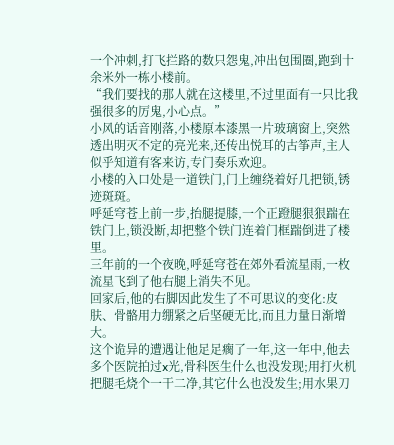一个冲刺,打飞拦路的数只怨鬼,冲出包围圈,跑到十余米外一栋小楼前。
“我们要找的那人就在这楼里,不过里面有一只比我强很多的厉鬼,小心点。”
小风的话音刚落,小楼原本漆黑一片玻璃窗上,突然透出明灭不定的亮光来,还传出悦耳的古筝声,主人似乎知道有客来访,专门奏乐欢迎。
小楼的入口处是一道铁门,门上缠绕着好几把锁,锈迹斑斑。
呼延穹苍上前一步,抬腿提膝,一个正蹬腿狠狠踹在铁门上,锁没断,却把整个铁门连着门框踹倒进了楼里。
三年前的一个夜晚,呼延穹苍在郊外看流星雨,一枚流星飞到了他右腿上消失不见。
回家后,他的右脚因此发生了不可思议的变化:皮肤、骨骼用力绷紧之后坚硬无比,而且力量日渐增大。
这个诡异的遭遇让他足足瘸了一年,这一年中,他去多个医院拍过x光,骨科医生什么也没发现;用打火机把腿毛烧个一干二净,其它什么也没发生;用水果刀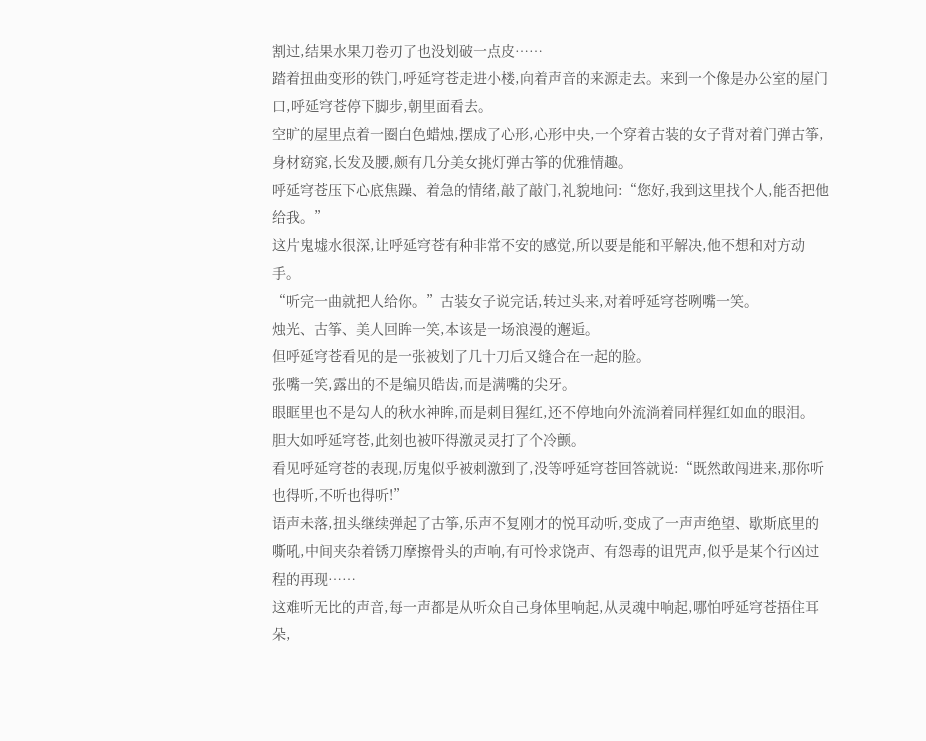割过,结果水果刀卷刃了也没划破一点皮……
踏着扭曲变形的铁门,呼延穹苍走进小楼,向着声音的来源走去。来到一个像是办公室的屋门口,呼延穹苍停下脚步,朝里面看去。
空旷的屋里点着一圈白色蜡烛,摆成了心形,心形中央,一个穿着古装的女子背对着门弹古筝,身材窈窕,长发及腰,颇有几分美女挑灯弹古筝的优雅情趣。
呼延穹苍压下心底焦躁、着急的情绪,敲了敲门,礼貌地问:“您好,我到这里找个人,能否把他给我。”
这片鬼墟水很深,让呼延穹苍有种非常不安的感觉,所以要是能和平解决,他不想和对方动手。
“听完一曲就把人给你。”古装女子说完话,转过头来,对着呼延穹苍咧嘴一笑。
烛光、古筝、美人回眸一笑,本该是一场浪漫的邂逅。
但呼延穹苍看见的是一张被划了几十刀后又缝合在一起的脸。
张嘴一笑,露出的不是编贝皓齿,而是满嘴的尖牙。
眼眶里也不是勾人的秋水神眸,而是刺目猩红,还不停地向外流淌着同样猩红如血的眼泪。
胆大如呼延穹苍,此刻也被吓得激灵灵打了个冷颤。
看见呼延穹苍的表现,厉鬼似乎被刺激到了,没等呼延穹苍回答就说:“既然敢闯进来,那你听也得听,不听也得听!”
语声未落,扭头继续弹起了古筝,乐声不复刚才的悦耳动听,变成了一声声绝望、歇斯底里的嘶吼,中间夹杂着锈刀摩擦骨头的声响,有可怜求饶声、有怨毒的诅咒声,似乎是某个行凶过程的再现……
这难听无比的声音,每一声都是从听众自己身体里响起,从灵魂中响起,哪怕呼延穹苍捂住耳朵,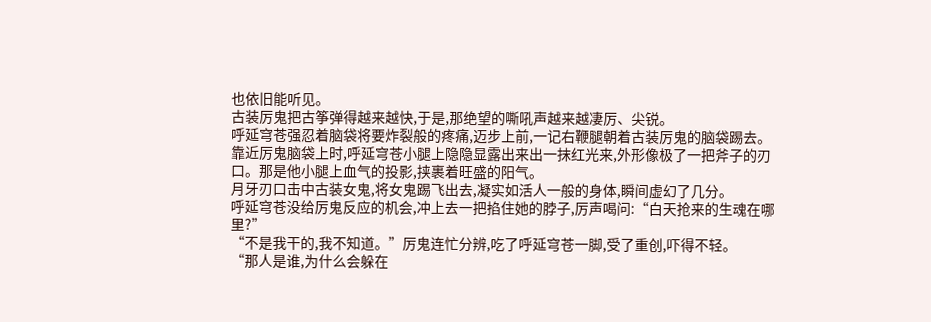也依旧能听见。
古装厉鬼把古筝弹得越来越快,于是,那绝望的嘶吼声越来越凄厉、尖锐。
呼延穹苍强忍着脑袋将要炸裂般的疼痛,迈步上前,一记右鞭腿朝着古装厉鬼的脑袋踢去。
靠近厉鬼脑袋上时,呼延穹苍小腿上隐隐显露出来出一抹红光来,外形像极了一把斧子的刃口。那是他小腿上血气的投影,挟裹着旺盛的阳气。
月牙刃口击中古装女鬼,将女鬼踢飞出去,凝实如活人一般的身体,瞬间虚幻了几分。
呼延穹苍没给厉鬼反应的机会,冲上去一把掐住她的脖子,厉声喝问:“白天抢来的生魂在哪里?”
“不是我干的,我不知道。”厉鬼连忙分辨,吃了呼延穹苍一脚,受了重创,吓得不轻。
“那人是谁,为什么会躲在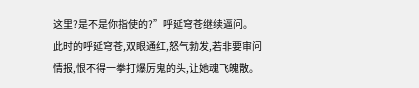这里?是不是你指使的?”呼延穹苍继续逼问。
此时的呼延穹苍,双眼通红,怒气勃发,若非要审问情报,恨不得一拳打爆厉鬼的头,让她魂飞魄散。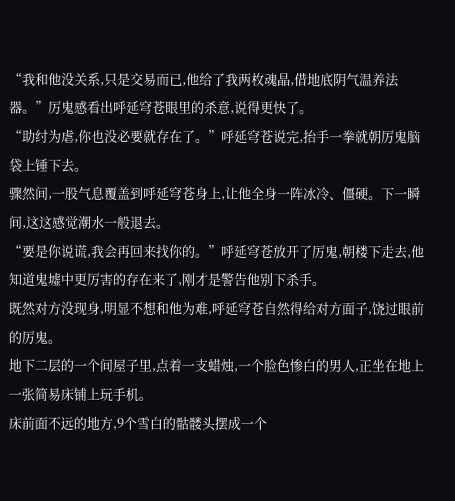“我和他没关系,只是交易而已,他给了我两枚魂晶,借地底阴气温养法器。”厉鬼感看出呼延穹苍眼里的杀意,说得更快了。
“助纣为虐,你也没必要就存在了。”呼延穹苍说完,抬手一拳就朝厉鬼脑袋上锤下去。
骤然间,一股气息覆盖到呼延穹苍身上,让他全身一阵冰冷、僵硬。下一瞬间,这这感觉潮水一般退去。
“要是你说谎,我会再回来找你的。”呼延穹苍放开了厉鬼,朝楼下走去,他知道鬼墟中更厉害的存在来了,刚才是警告他别下杀手。
既然对方没现身,明显不想和他为难,呼延穹苍自然得给对方面子,饶过眼前的厉鬼。
地下二层的一个间屋子里,点着一支蜡烛,一个脸色惨白的男人,正坐在地上一张简易床铺上玩手机。
床前面不远的地方,9个雪白的骷髅头摆成一个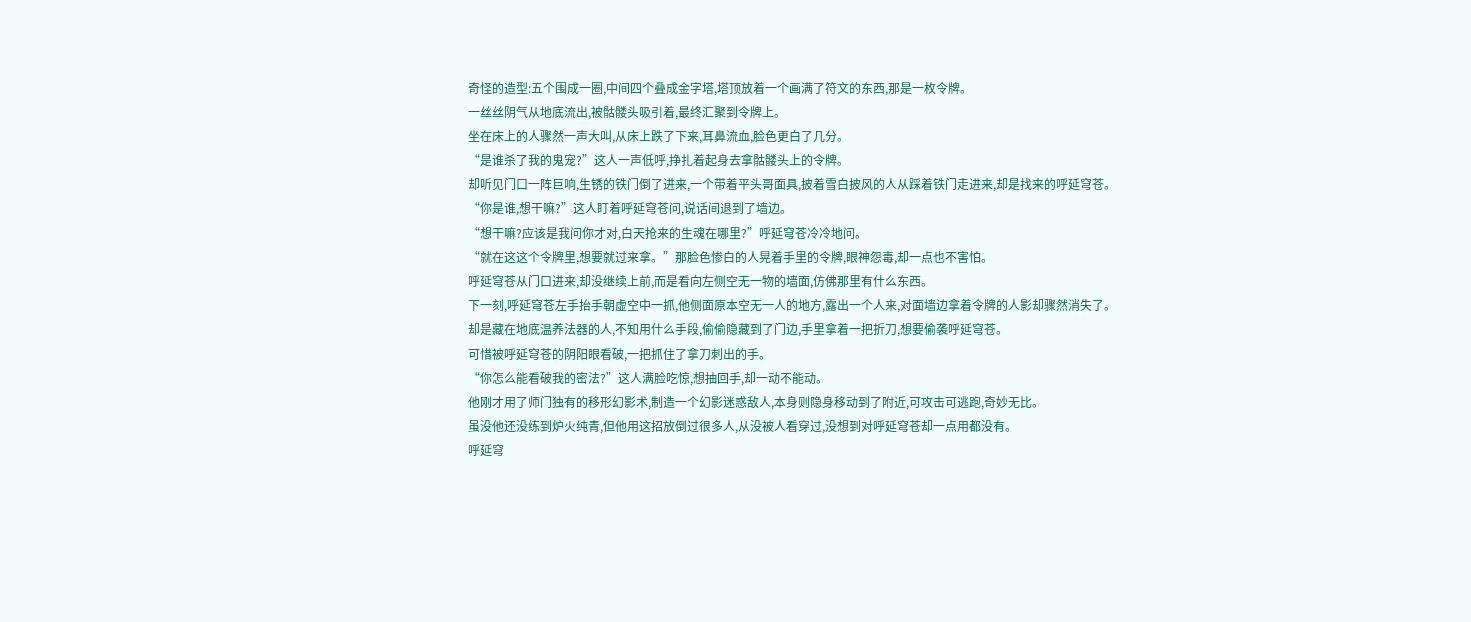奇怪的造型:五个围成一圈,中间四个叠成金字塔,塔顶放着一个画满了符文的东西,那是一枚令牌。
一丝丝阴气从地底流出,被骷髅头吸引着,最终汇聚到令牌上。
坐在床上的人骤然一声大叫,从床上跌了下来,耳鼻流血,脸色更白了几分。
“是谁杀了我的鬼宠?”这人一声低呼,挣扎着起身去拿骷髅头上的令牌。
却听见门口一阵巨响,生锈的铁门倒了进来,一个带着平头哥面具,披着雪白披风的人从踩着铁门走进来,却是找来的呼延穹苍。
“你是谁,想干嘛?”这人盯着呼延穹苍问,说话间退到了墙边。
“想干嘛?应该是我问你才对,白天抢来的生魂在哪里?”呼延穹苍冷冷地问。
“就在这这个令牌里,想要就过来拿。”那脸色惨白的人晃着手里的令牌,眼神怨毒,却一点也不害怕。
呼延穹苍从门口进来,却没继续上前,而是看向左侧空无一物的墙面,仿佛那里有什么东西。
下一刻,呼延穹苍左手抬手朝虚空中一抓,他侧面原本空无一人的地方,露出一个人来,对面墙边拿着令牌的人影却骤然消失了。
却是藏在地底温养法器的人,不知用什么手段,偷偷隐藏到了门边,手里拿着一把折刀,想要偷袭呼延穹苍。
可惜被呼延穹苍的阴阳眼看破,一把抓住了拿刀刺出的手。
“你怎么能看破我的密法?”这人满脸吃惊,想抽回手,却一动不能动。
他刚才用了师门独有的移形幻影术,制造一个幻影迷惑敌人,本身则隐身移动到了附近,可攻击可逃跑,奇妙无比。
虽没他还没练到炉火纯青,但他用这招放倒过很多人,从没被人看穿过,没想到对呼延穹苍却一点用都没有。
呼延穹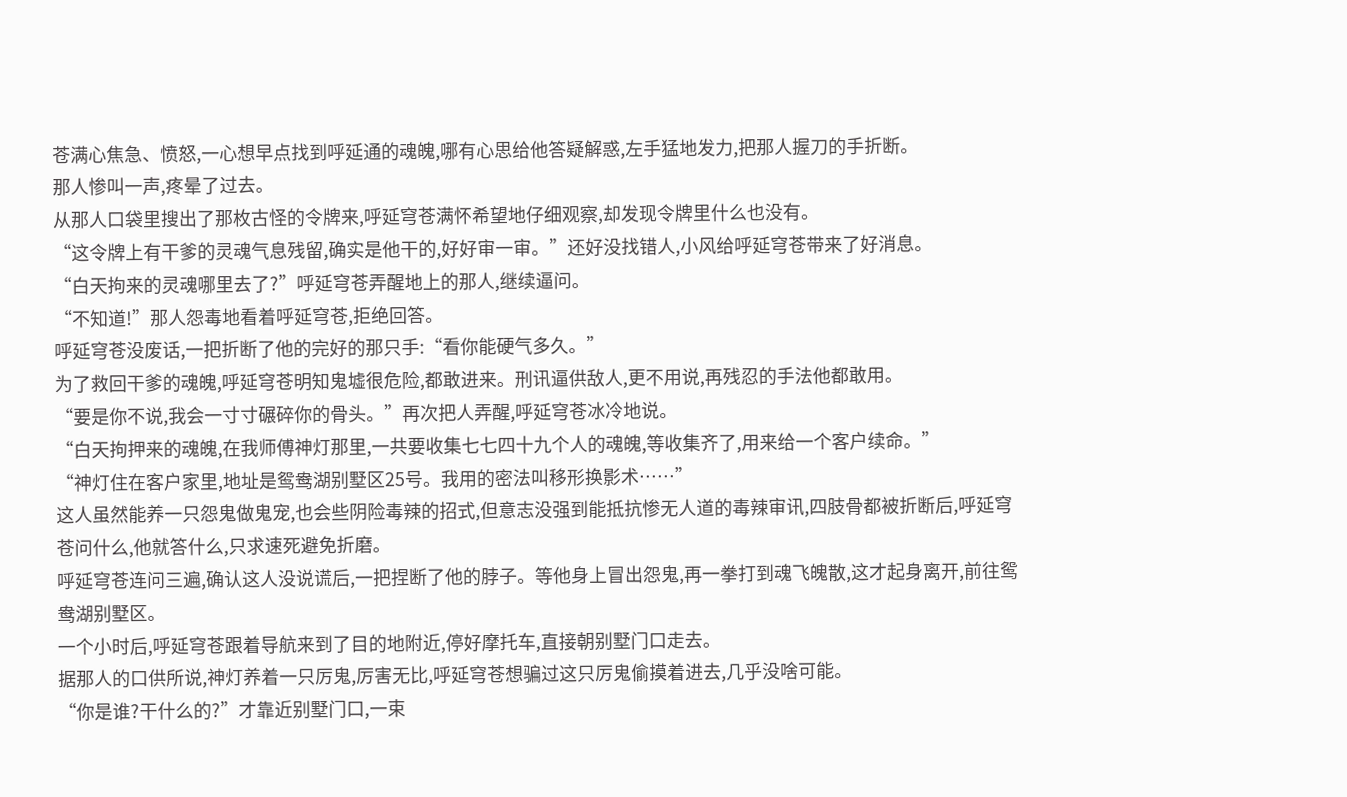苍满心焦急、愤怒,一心想早点找到呼延通的魂魄,哪有心思给他答疑解惑,左手猛地发力,把那人握刀的手折断。
那人惨叫一声,疼晕了过去。
从那人口袋里搜出了那枚古怪的令牌来,呼延穹苍满怀希望地仔细观察,却发现令牌里什么也没有。
“这令牌上有干爹的灵魂气息残留,确实是他干的,好好审一审。”还好没找错人,小风给呼延穹苍带来了好消息。
“白天拘来的灵魂哪里去了?”呼延穹苍弄醒地上的那人,继续逼问。
“不知道!”那人怨毒地看着呼延穹苍,拒绝回答。
呼延穹苍没废话,一把折断了他的完好的那只手:“看你能硬气多久。”
为了救回干爹的魂魄,呼延穹苍明知鬼墟很危险,都敢进来。刑讯逼供敌人,更不用说,再残忍的手法他都敢用。
“要是你不说,我会一寸寸碾碎你的骨头。”再次把人弄醒,呼延穹苍冰冷地说。
“白天拘押来的魂魄,在我师傅神灯那里,一共要收集七七四十九个人的魂魄,等收集齐了,用来给一个客户续命。”
“神灯住在客户家里,地址是鸳鸯湖别墅区25号。我用的密法叫移形换影术……”
这人虽然能养一只怨鬼做鬼宠,也会些阴险毒辣的招式,但意志没强到能抵抗惨无人道的毒辣审讯,四肢骨都被折断后,呼延穹苍问什么,他就答什么,只求速死避免折磨。
呼延穹苍连问三遍,确认这人没说谎后,一把捏断了他的脖子。等他身上冒出怨鬼,再一拳打到魂飞魄散,这才起身离开,前往鸳鸯湖别墅区。
一个小时后,呼延穹苍跟着导航来到了目的地附近,停好摩托车,直接朝别墅门口走去。
据那人的口供所说,神灯养着一只厉鬼,厉害无比,呼延穹苍想骗过这只厉鬼偷摸着进去,几乎没啥可能。
“你是谁?干什么的?”才靠近别墅门口,一束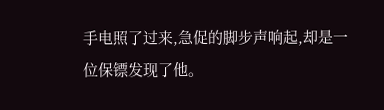手电照了过来,急促的脚步声响起,却是一位保镖发现了他。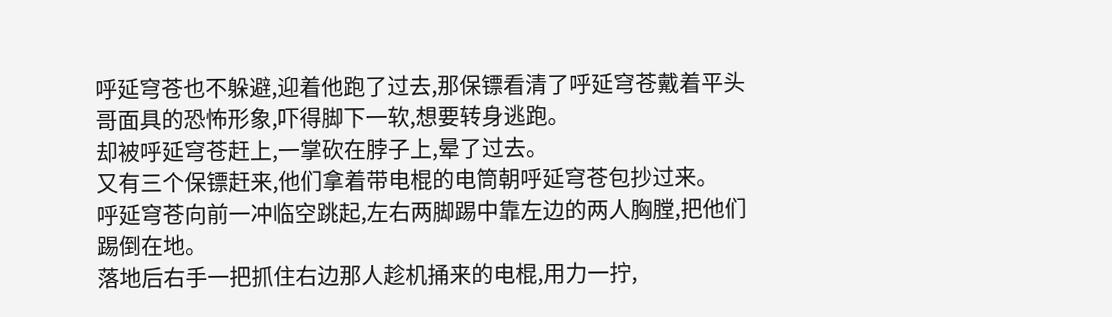呼延穹苍也不躲避,迎着他跑了过去,那保镖看清了呼延穹苍戴着平头哥面具的恐怖形象,吓得脚下一软,想要转身逃跑。
却被呼延穹苍赶上,一掌砍在脖子上,晕了过去。
又有三个保镖赶来,他们拿着带电棍的电筒朝呼延穹苍包抄过来。
呼延穹苍向前一冲临空跳起,左右两脚踢中靠左边的两人胸膛,把他们踢倒在地。
落地后右手一把抓住右边那人趁机捅来的电棍,用力一拧,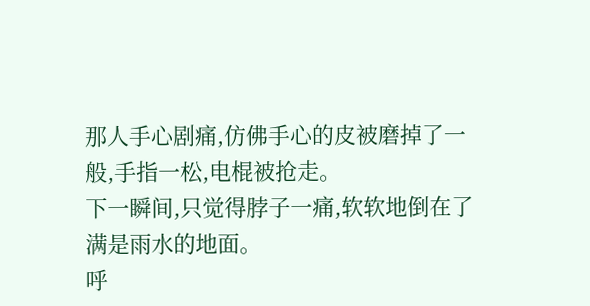那人手心剧痛,仿佛手心的皮被磨掉了一般,手指一松,电棍被抢走。
下一瞬间,只觉得脖子一痛,软软地倒在了满是雨水的地面。
呼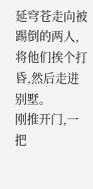延穹苍走向被踢倒的两人,将他们挨个打昏,然后走进别墅。
刚推开门,一把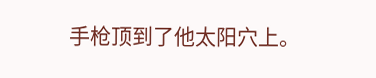手枪顶到了他太阳穴上。